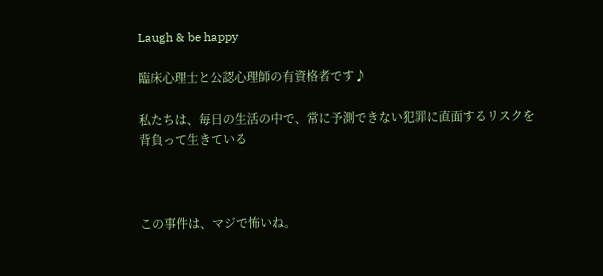Laugh & be happy

臨床心理士と公認心理師の有資格者です♪

私たちは、毎日の生活の中で、常に予測できない犯罪に直面するリスクを背負って生きている



この事件は、マジで怖いね。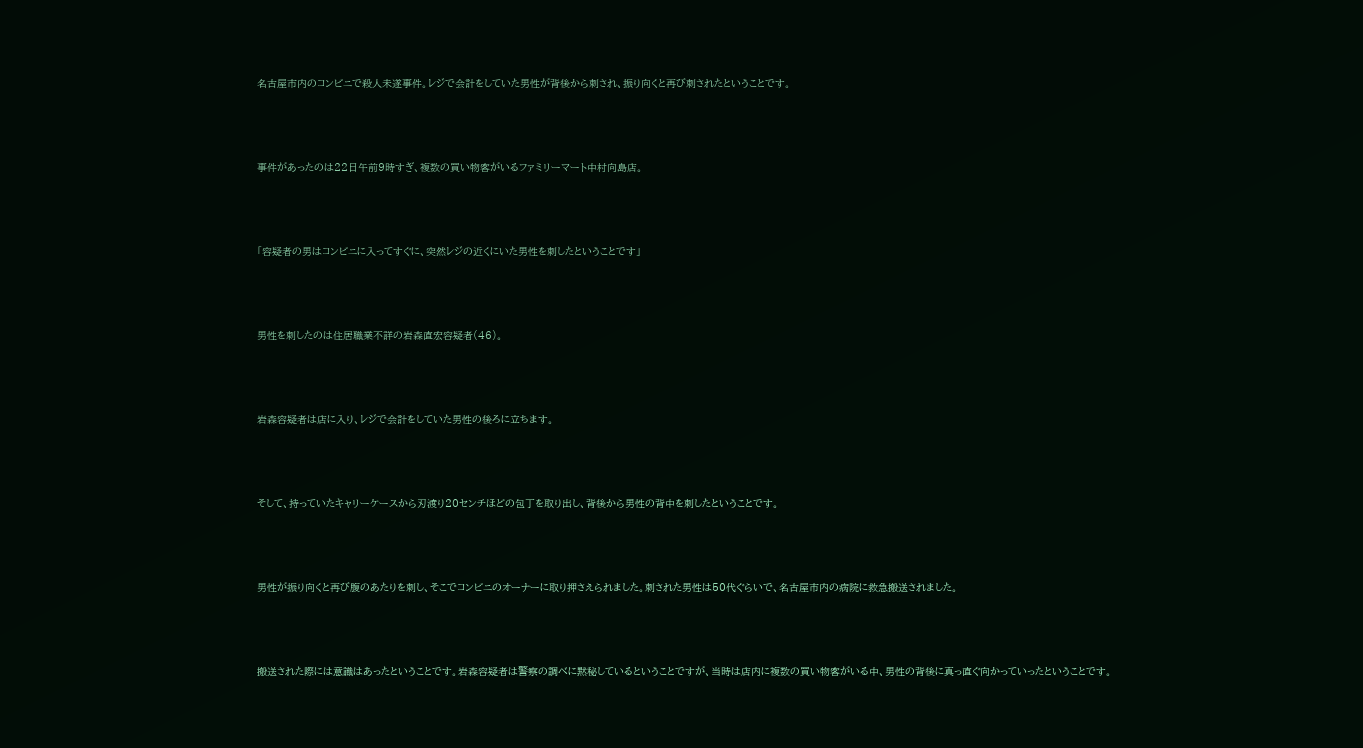名古屋市内のコンビニで殺人未遂事件。レジで会計をしていた男性が背後から刺され、振り向くと再び刺されたということです。



事件があったのは22日午前9時すぎ、複数の買い物客がいるファミリーマート中村向島店。



「容疑者の男はコンビニに入ってすぐに、突然レジの近くにいた男性を刺したということです」



男性を刺したのは住居職業不詳の岩森直宏容疑者(46)。



岩森容疑者は店に入り、レジで会計をしていた男性の後ろに立ちます。



そして、持っていたキャリーケースから刃渡り20センチほどの包丁を取り出し、背後から男性の背中を刺したということです。



男性が振り向くと再び腹のあたりを刺し、そこでコンビニのオーナーに取り押さえられました。刺された男性は50代ぐらいで、名古屋市内の病院に救急搬送されました。



搬送された際には意識はあったということです。岩森容疑者は警察の調べに黙秘しているということですが、当時は店内に複数の買い物客がいる中、男性の背後に真っ直ぐ向かっていったということです。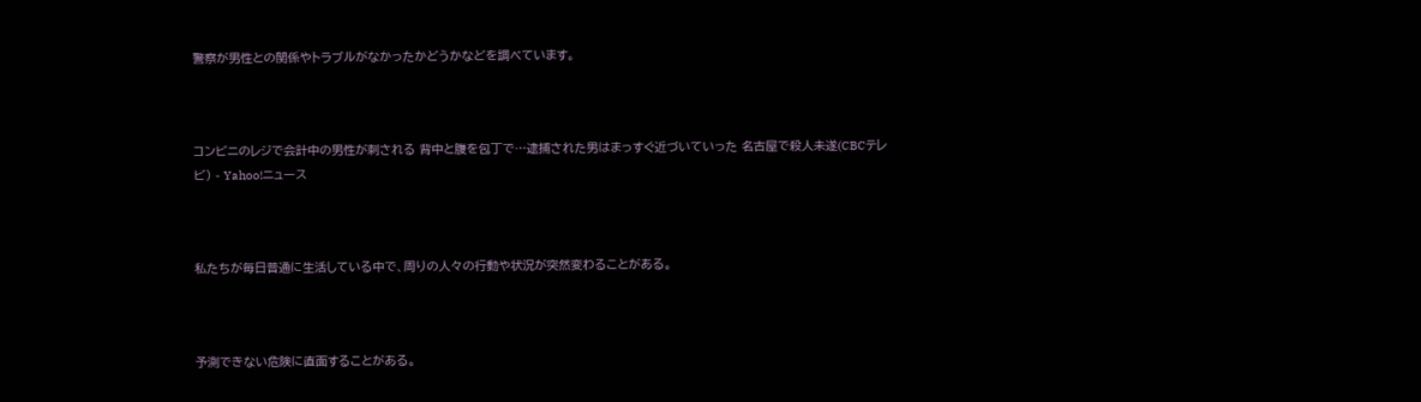警察が男性との関係やトラブルがなかったかどうかなどを調べています。



コンビニのレジで会計中の男性が刺される 背中と腹を包丁で…逮捕された男はまっすぐ近づいていった 名古屋で殺人未遂(CBCテレビ) - Yahoo!ニュース



私たちが毎日普通に生活している中で、周りの人々の行動や状況が突然変わることがある。



予測できない危険に直面することがある。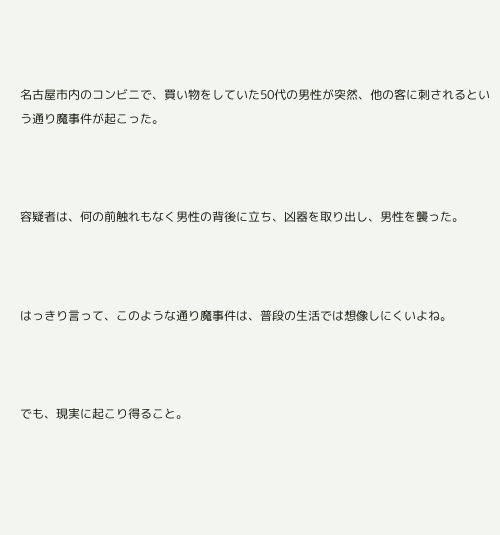名古屋市内のコンビニで、買い物をしていた50代の男性が突然、他の客に刺されるという通り魔事件が起こった。



容疑者は、何の前触れもなく男性の背後に立ち、凶器を取り出し、男性を襲った。



はっきり言って、このような通り魔事件は、普段の生活では想像しにくいよね。



でも、現実に起こり得ること。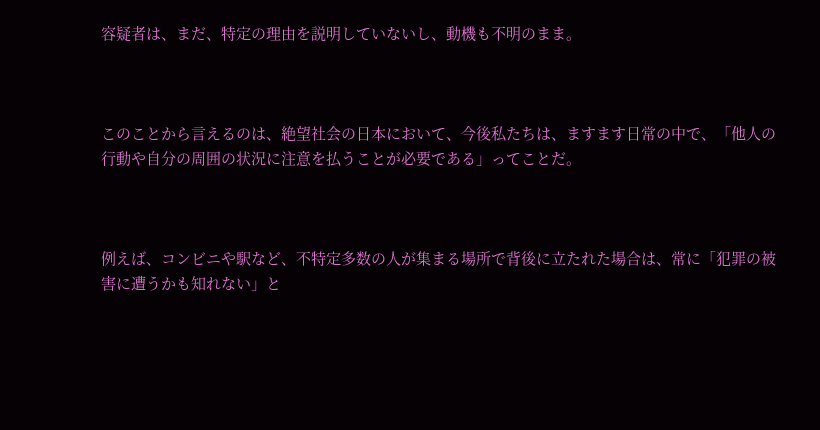容疑者は、まだ、特定の理由を説明していないし、動機も不明のまま。



このことから言えるのは、絶望社会の日本において、今後私たちは、ますます日常の中で、「他人の行動や自分の周囲の状況に注意を払うことが必要である」ってことだ。



例えば、コンビニや駅など、不特定多数の人が集まる場所で背後に立たれた場合は、常に「犯罪の被害に遭うかも知れない」と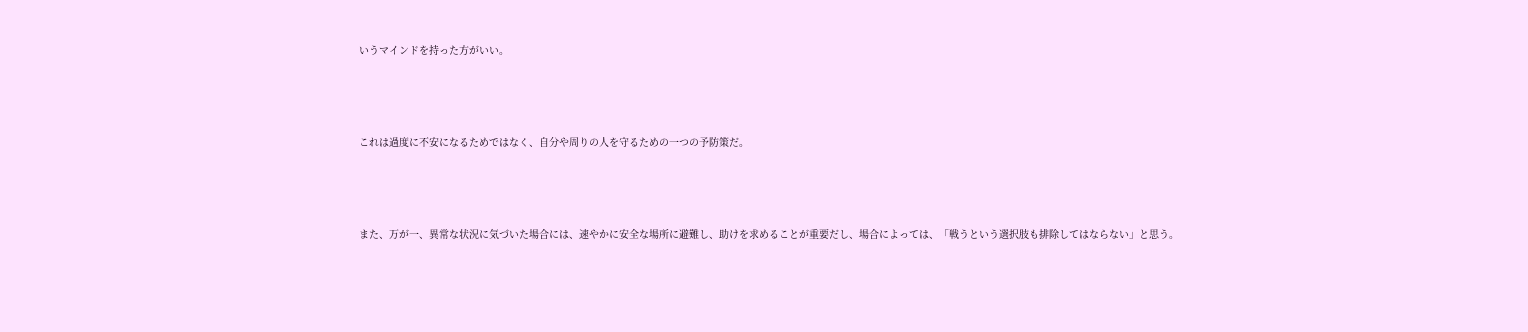いうマインドを持った方がいい。



これは過度に不安になるためではなく、自分や周りの人を守るための一つの予防策だ。



また、万が一、異常な状況に気づいた場合には、速やかに安全な場所に避難し、助けを求めることが重要だし、場合によっては、「戦うという選択肢も排除してはならない」と思う。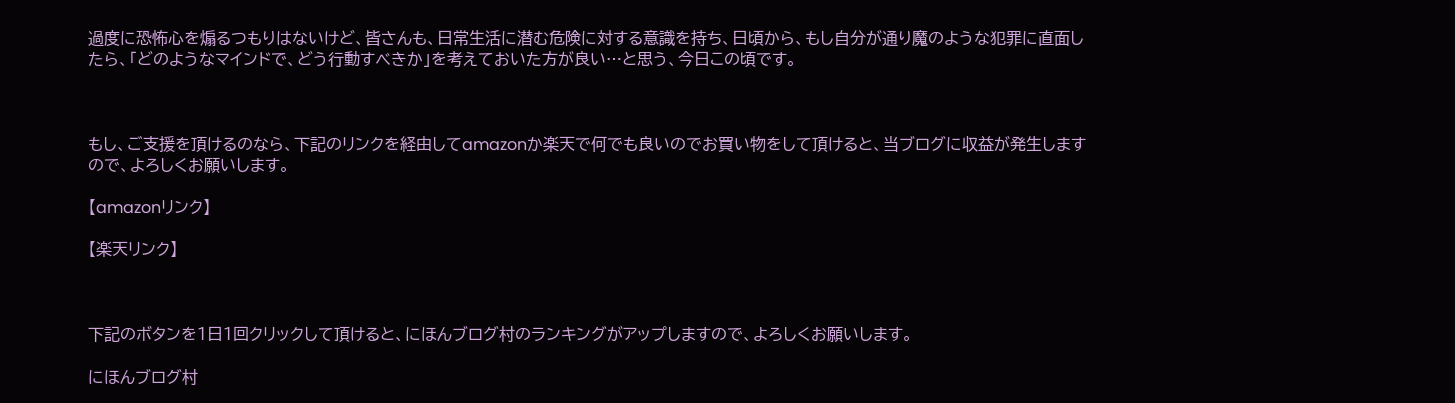過度に恐怖心を煽るつもりはないけど、皆さんも、日常生活に潜む危険に対する意識を持ち、日頃から、もし自分が通り魔のような犯罪に直面したら、「どのようなマインドで、どう行動すべきか」を考えておいた方が良い…と思う、今日この頃です。



もし、ご支援を頂けるのなら、下記のリンクを経由してamazonか楽天で何でも良いのでお買い物をして頂けると、当ブログに収益が発生しますので、よろしくお願いします。

【amazonリンク】

【楽天リンク】



下記のボタンを1日1回クリックして頂けると、にほんブログ村のランキングがアップしますので、よろしくお願いします。

にほんブログ村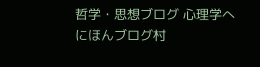哲学・思想ブログ 心理学へ
にほんブログ村